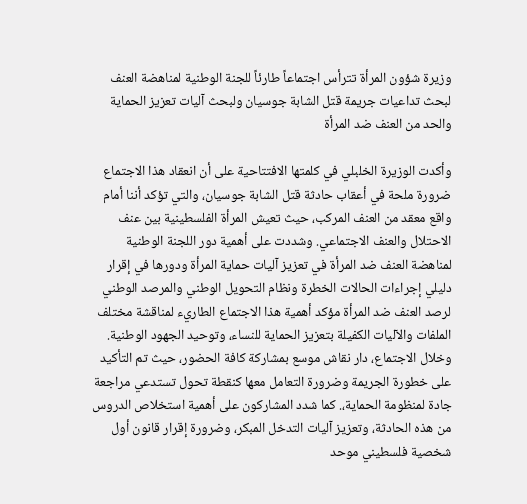وزيرة شؤون المرأة تترأس اجتماعاً طارئاً للجنة الوطنية لمناهضة العنف لبحث تداعيات جريمة قتل الشابة جوسيان ولبحث آليات تعزيز الحماية والحد من العنف ضد المرأة

وأكدت الوزيرة الخلبلي في كلمتها الافتتاحية على أن انعقاد هذا الاجتماع ضرورة ملحة في أعقاب حادثة قتل الشابة جوسيان، والتي تؤكد أننا أمام واقع معقد من العنف المركب، حيث تعيش المرأة الفلسطينية بين عنف الاحتلال والعنف الاجتماعي. وشددت على أهمية دور اللجنة الوطنية لمناهضة العنف ضد المرأة في تعزيز آليات حماية المرأة ودورها في إقرار دليلي إجراءات الحالات الخطرة ونظام التحويل الوطني والمرصد الوطني لرصد العنف ضد المرأة مؤكد أهمية هذا الاجتماع الطاريء لمناقشة مختلف الملفات والآليات الكفيلة بتعزيز الحماية للنساء، وتوحيد الجهود الوطنية.
وخلال الاجتماع، دار نقاش موسع بمشاركة كافة الحضور، حيث تم التأكيد على خطورة الجريمة وضرورة التعامل معها كنقطة تحول تستدعي مراجعة جادة لمنظومة الحماية،. كما شدد المشاركون على أهمية استخلاص الدروس من هذه الحادثة، وتعزيز آليات التدخل المبكر، وضرورة إقرار قانون أول شخصية فلسطيني موحد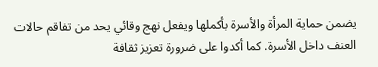يضمن حماية المرأة والأسرة بأكملها ويفعل نهج وقائي يحد من تفاقم حالات العنف داخل الأسرة. كما أكدوا على ضرورة تعزيز ثقافة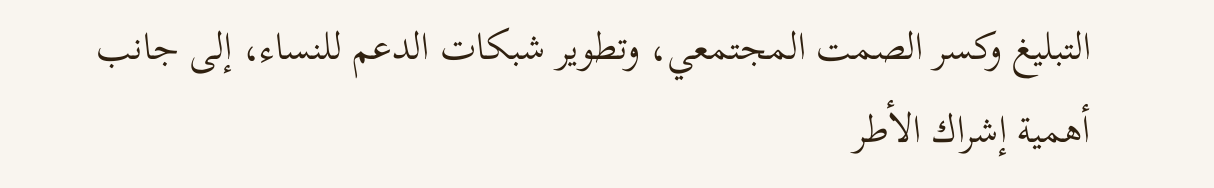التبليغ وكسر الصمت المجتمعي، وتطوير شبكات الدعم للنساء، إلى جانب أهمية إشراك الأطر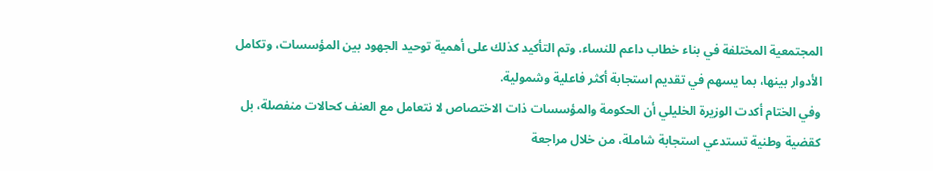المجتمعية المختلفة في بناء خطاب داعم للنساء. وتم التأكيد كذلك على أهمية توحيد الجهود بين المؤسسات، وتكامل الأدوار بينها، بما يسهم في تقديم استجابة أكثر فاعلية وشمولية.
وفي الختام أكدت الوزيرة الخليلي أن الحكومة والمؤسسات ذات الاختصاص لا نتعامل مع العنف كحالات منفصلة، بل كقضية وطنية تستدعي استجابة شاملة، من خلال مراجعة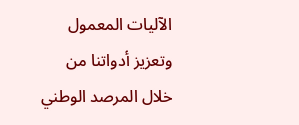الآليات المعمول وتعزيز أدواتنا من خلال المرصد الوطني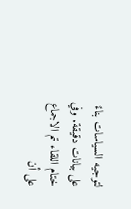لتوجيه السياسات بناءً على بيانات دقيقة. وفي ختام اللقاء تم الاجماع على أن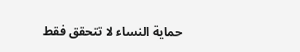حماية النساء لا تتحقق فقط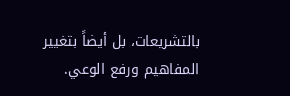بالتشريعات، بل أيضاً بتغيير المفاهيم ورفع الوعي.